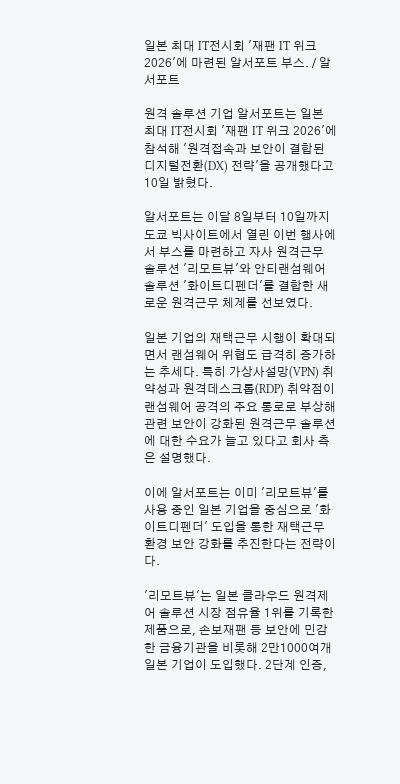일본 최대 IT전시회 '재팬 IT 위크 2026'에 마련된 알서포트 부스. / 알서포트

원격 솔루션 기업 알서포트는 일본 최대 IT전시회 '재팬 IT 위크 2026′에 참석해 '원격접속과 보안이 결합된 디지털전환(DX) 전략'을 공개했다고 10일 밝혔다.

알서포트는 이달 8일부터 10일까지 도쿄 빅사이트에서 열린 이번 행사에서 부스를 마련하고 자사 원격근무 솔루션 '리모트뷰'와 안티랜섬웨어 솔루션 '화이트디펜더'를 결합한 새로운 원격근무 체계를 선보였다.

일본 기업의 재택근무 시행이 확대되면서 랜섬웨어 위협도 급격히 증가하는 추세다. 특히 가상사설망(VPN) 취약성과 원격데스크톱(RDP) 취약점이 랜섬웨어 공격의 주요 통로로 부상해 관련 보안이 강화된 원격근무 솔루션에 대한 수요가 늘고 있다고 회사 측은 설명했다.

이에 알서포트는 이미 '리모트뷰'를 사용 중인 일본 기업을 중심으로 '화이트디펜더' 도입을 통한 재택근무 환경 보안 강화를 추진한다는 전략이다.

'리모트뷰'는 일본 클라우드 원격제어 솔루션 시장 점유율 1위를 기록한 제품으로, 손보재팬 등 보안에 민감한 금융기관을 비롯해 2만1000여개 일본 기업이 도입했다. 2단계 인증,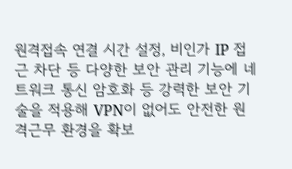원격접속 연결 시간 설정, 비인가 IP 접근 차단 등 다양한 보안 관리 기능에 네트워크 통신 암호화 등 강력한 보안 기술을 적용해 VPN이 없어도 안전한 원격근무 환경을 확보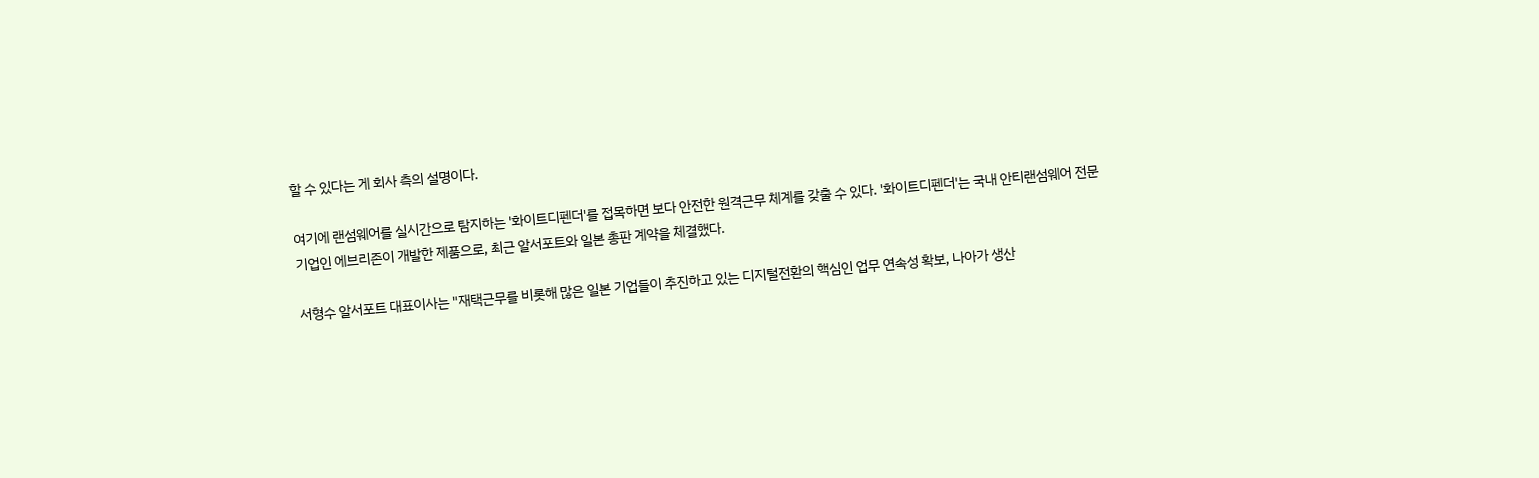할 수 있다는 게 회사 측의 설명이다.

여기에 랜섬웨어를 실시간으로 탐지하는 '화이트디펜더'를 접목하면 보다 안전한 원격근무 체계를 갖출 수 있다. '화이트디펜더'는 국내 안티랜섬웨어 전문기업인 에브리존이 개발한 제품으로, 최근 알서포트와 일본 총판 계약을 체결했다.

서형수 알서포트 대표이사는 "재택근무를 비롯해 많은 일본 기업들이 추진하고 있는 디지털전환의 핵심인 업무 연속성 확보, 나아가 생산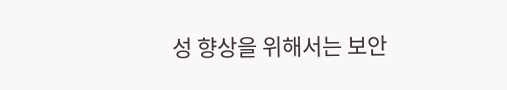성 향상을 위해서는 보안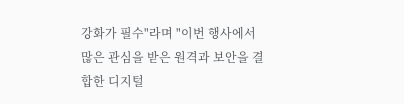강화가 필수"라며 "이번 행사에서 많은 관심을 받은 원격과 보안을 결합한 디지털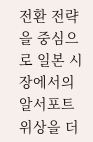전환 전략을 중심으로 일본 시장에서의 알서포트 위상을 더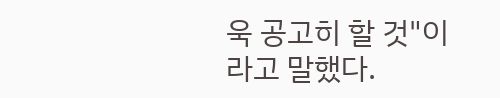욱 공고히 할 것"이라고 말했다.